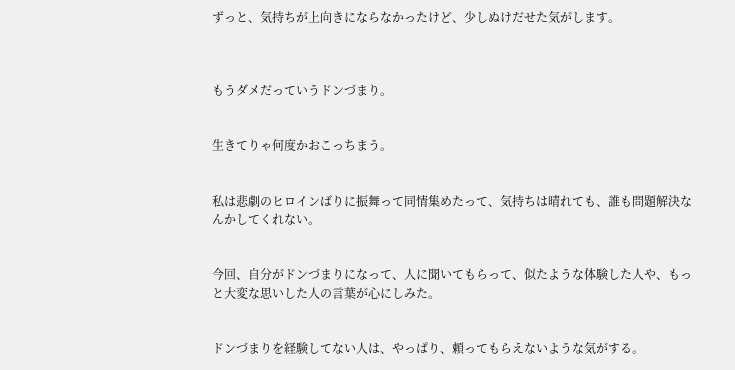ずっと、気持ちが上向きにならなかったけど、少しぬけだせた気がします。



もうダメだっていうドンづまり。


生きてりゃ何度かおこっちまう。


私は悲劇のヒロインばりに振舞って同情集めたって、気持ちは晴れても、誰も問題解決なんかしてくれない。


今回、自分がドンづまりになって、人に聞いてもらって、似たような体験した人や、もっと大変な思いした人の言葉が心にしみた。


ドンづまりを経験してない人は、やっぱり、頼ってもらえないような気がする。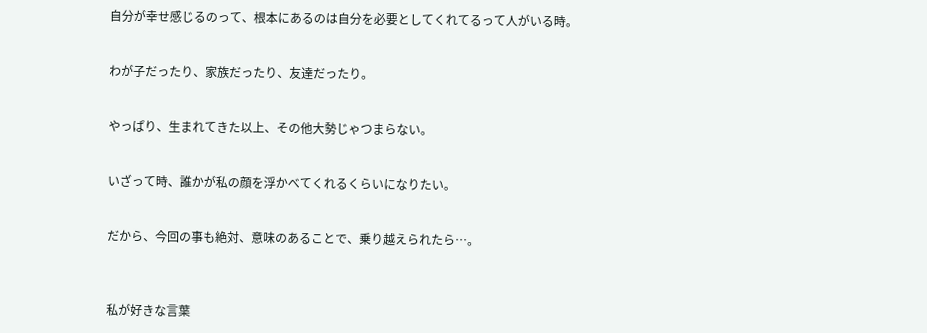自分が幸せ感じるのって、根本にあるのは自分を必要としてくれてるって人がいる時。


わが子だったり、家族だったり、友達だったり。


やっぱり、生まれてきた以上、その他大勢じゃつまらない。


いざって時、誰かが私の顔を浮かべてくれるくらいになりたい。


だから、今回の事も絶対、意味のあることで、乗り越えられたら…。



私が好きな言葉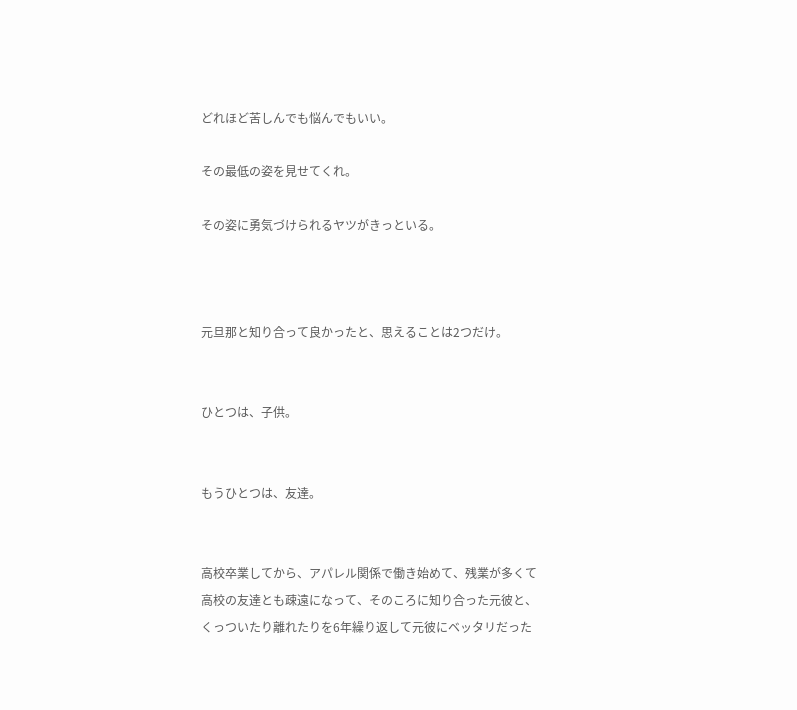どれほど苦しんでも悩んでもいい。

その最低の姿を見せてくれ。

その姿に勇気づけられるヤツがきっといる。



元旦那と知り合って良かったと、思えることは2つだけ。


ひとつは、子供。


もうひとつは、友達。


高校卒業してから、アパレル関係で働き始めて、残業が多くて高校の友達とも疎遠になって、そのころに知り合った元彼と、くっついたり離れたりを6年繰り返して元彼にベッタリだった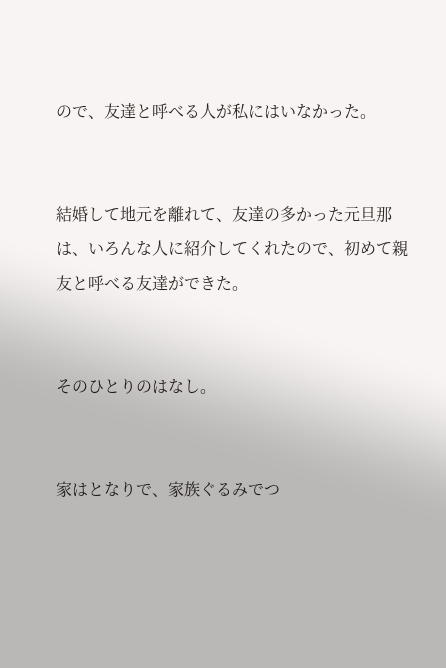ので、友達と呼べる人が私にはいなかった。


結婚して地元を離れて、友達の多かった元旦那は、いろんな人に紹介してくれたので、初めて親友と呼べる友達ができた。


そのひとりのはなし。


家はとなりで、家族ぐるみでつ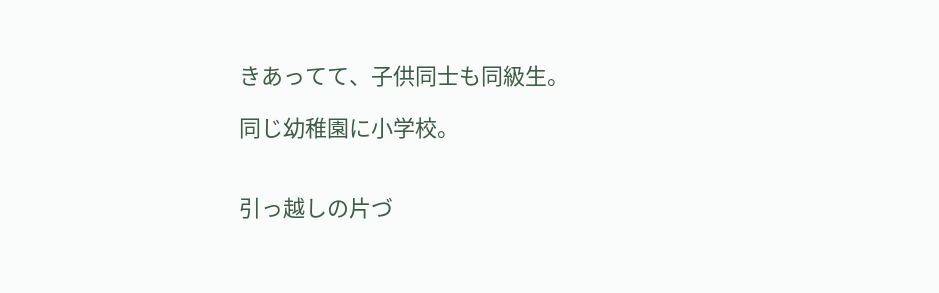きあってて、子供同士も同級生。

同じ幼稚園に小学校。


引っ越しの片づ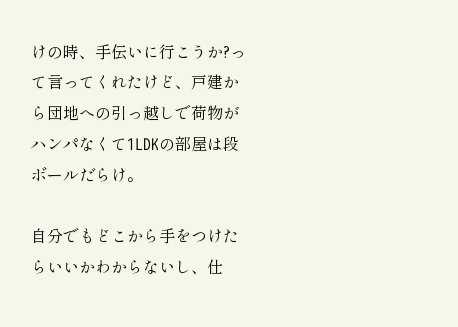けの時、手伝いに行こうか?って言ってくれたけど、戸建から団地への引っ越しで荷物がハンパなくて1LDKの部屋は段ボールだらけ。

自分でもどこから手をつけたらいいかわからないし、仕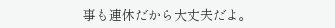事も連休だから大丈夫だよ。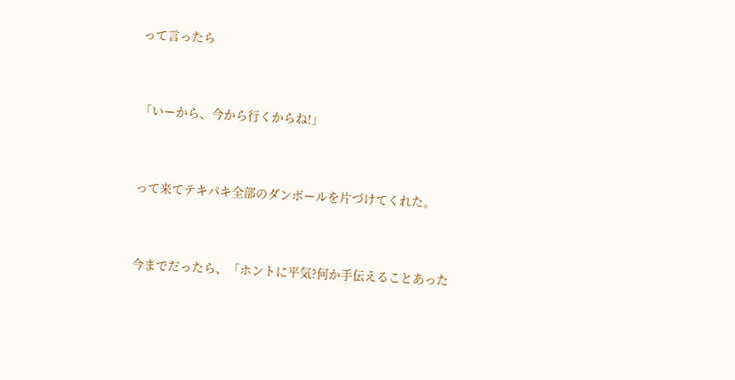って言ったら


「いーから、今から行くからね!」


って来てテキパキ全部のダンボールを片づけてくれた。


今までだったら、「ホントに平気?何か手伝えることあった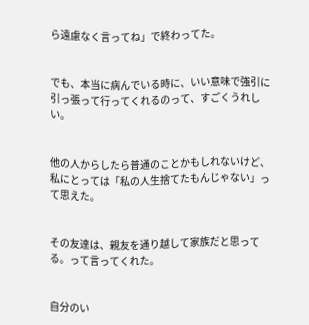ら遠慮なく言ってね」で終わってた。


でも、本当に病んでいる時に、いい意味で強引に引っ張って行ってくれるのって、すごくうれしい。


他の人からしたら普通のことかもしれないけど、私にとっては「私の人生捨てたもんじゃない」って思えた。


その友達は、親友を通り越して家族だと思ってる。って言ってくれた。


自分のい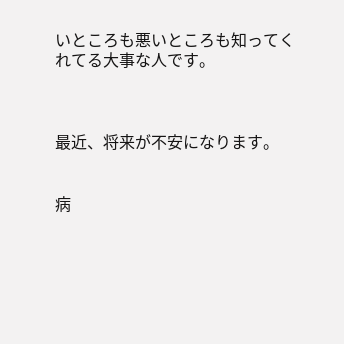いところも悪いところも知ってくれてる大事な人です。



最近、将来が不安になります。


病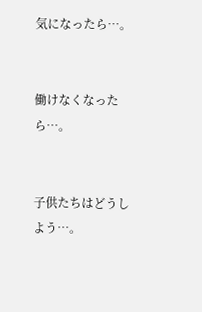気になったら…。


働けなくなったら…。


子供たちはどうしよう…。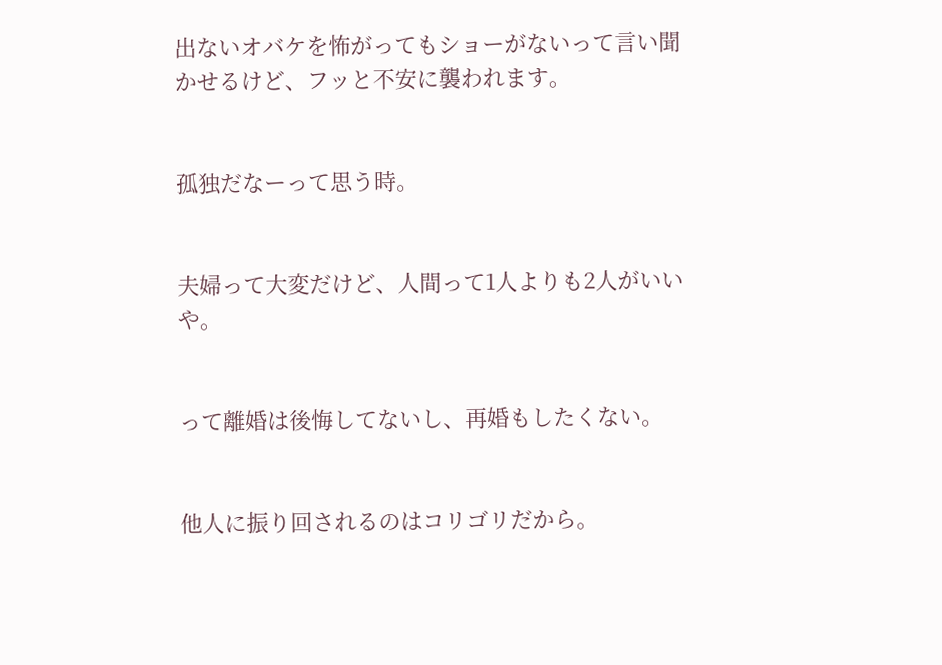出ないオバケを怖がってもショーがないって言い聞かせるけど、フッと不安に襲われます。


孤独だなーって思う時。


夫婦って大変だけど、人間って1人よりも2人がいいや。


って離婚は後悔してないし、再婚もしたくない。


他人に振り回されるのはコリゴリだから。